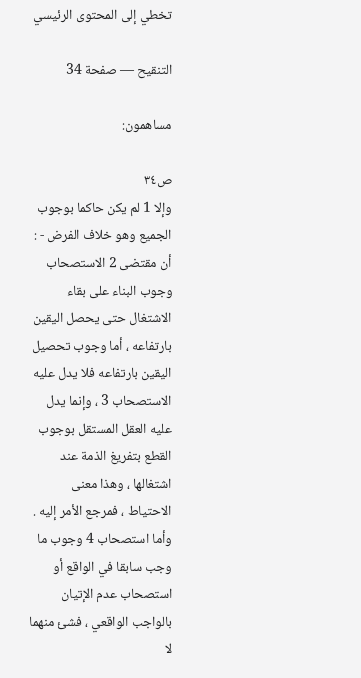تخطي إلى المحتوى الرئيسي

التنقيح — صفحة 34

مساهمون:

ص٣٤
وإلا 1 لم يكن حاكما بوجوب الجميع وهو خلاف الفرض - : أن مقتضى 2 الاستصحاب وجوب البناء على بقاء الاشتغال حتى يحصل اليقين بارتفاعه ، أما وجوب تحصيل اليقين بارتفاعه فلا يدل عليه الاستصحاب 3 ، وإنما يدل عليه العقل المستقل بوجوب القطع بتفريغ الذمة عند اشتغالها ، وهذا معنى الاحتياط ، فمرجع الأمر إليه . وأما استصحاب 4 وجوب ما وجب سابقا في الواقع أو استصحاب عدم الإتيان بالواجب الواقعي ، فشئ منهما لا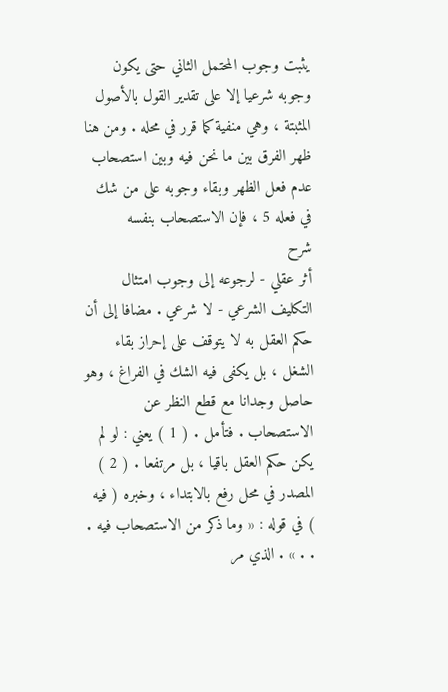يثبت وجوب المحتمل الثاني حتى يكون وجوبه شرعيا إلا على تقدير القول بالأصول المثبتة ، وهي منفية كما قرر في محله . ومن هنا ظهر الفرق بين ما نحن فيه وبين استصحاب عدم فعل الظهر وبقاء وجوبه على من شك في فعله 5 ، فإن الاستصحاب بنفسه
شرح
أثر عقلي - لرجوعه إلى وجوب امتثال التكليف الشرعي - لا شرعي . مضافا إلى أن حكم العقل به لا يتوقف على إحراز بقاء الشغل ، بل يكفى فيه الشك في الفراغ ، وهو حاصل وجدانا مع قطع النظر عن الاستصحاب . فتأمل . ( 1 ) يعني : لو لم يكن حكم العقل باقيا ، بل مرتفعا . ( 2 ) المصدر في محل رفع بالابتداء ، وخبره ( فيه ) في قوله : « وما ذكر من الاستصحاب فيه . . . » . الذي مر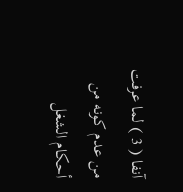آنفا ( 3 ) لما عرفت من عدم كونه من أحكام الشغل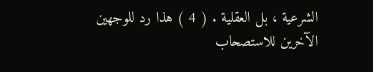الشرعية ، بل العقلية . ( 4 ) هذا رد للوجهين الآخرين للاستصحاب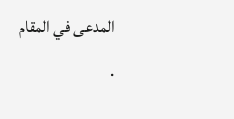المدعى في المقام .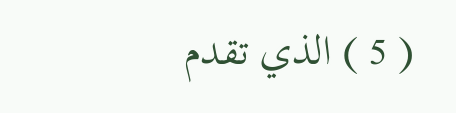( 5 ) الذي تقدم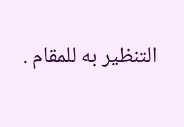التنظير به للمقام .